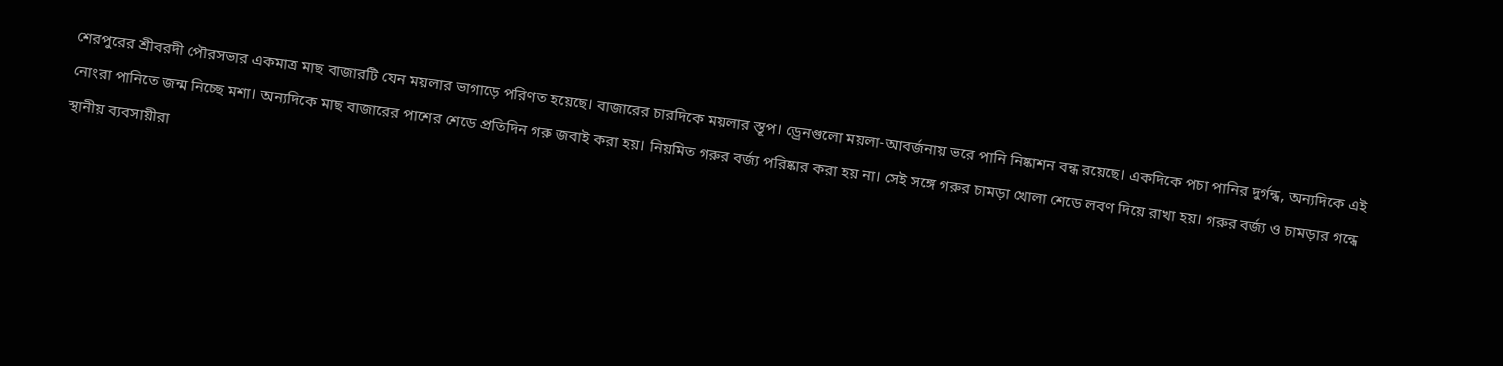শেরপুরের শ্রীবরদী পৌরসভার একমাত্র মাছ বাজারটি যেন ময়লার ভাগাড়ে পরিণত হয়েছে। বাজারের চারদিকে ময়লার স্তূপ। ড্রেনগুলো ময়লা-আবর্জনায় ভরে পানি নিষ্কাশন বন্ধ রয়েছে। একদিকে পচা পানির দুর্গন্ধ, অন্যদিকে এই নোংরা পানিতে জন্ম নিচ্ছে মশা। অন্যদিকে মাছ বাজারের পাশের শেডে প্রতিদিন গরু জবাই করা হয়। নিয়মিত গরুর বর্জ্য পরিষ্কার করা হয় না। সেই সঙ্গে গরুর চামড়া খোলা শেডে লবণ দিয়ে রাখা হয়। গরুর বর্জ্য ও চামড়ার গন্ধে স্থানীয় ব্যবসায়ীরা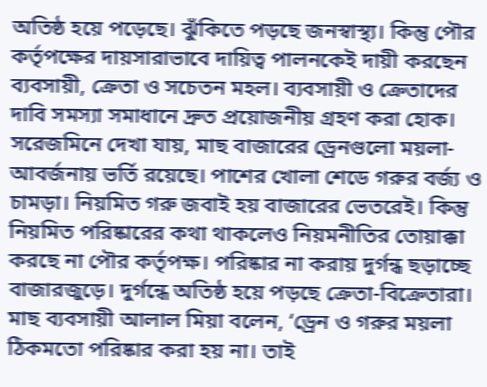অতিষ্ঠ হয়ে পড়েছে। ঝুঁকিতে পড়ছে জনস্বাস্থ্য। কিন্তু পৌর কর্তৃপক্ষের দায়সারাভাবে দায়িত্ব পালনকেই দায়ী করছেন ব্যবসায়ী, ক্রেতা ও সচেতন মহল। ব্যবসায়ী ও ক্রেতাদের দাবি সমস্যা সমাধানে দ্রুত প্রয়োজনীয় গ্রহণ করা হোক।
সরেজমিনে দেখা যায়, মাছ বাজারের ড্রেনগুলো ময়লা-আবর্জনায় ভর্তি রয়েছে। পাশের খোলা শেডে গরুর বর্জ্য ও চামড়া। নিয়মিত গরু জবাই হয় বাজারের ভেতরেই। কিন্তু নিয়মিত পরিষ্কারের কথা থাকলেও নিয়মনীতির তোয়াক্কা করছে না পৌর কর্তৃপক্ষ। পরিষ্কার না করায় দুর্গন্ধ ছড়াচ্ছে বাজারজুড়ে। দুর্গন্ধে অতিষ্ঠ হয়ে পড়ছে ক্রেতা-বিক্রেতারা।
মাছ ব্যবসায়ী আলাল মিয়া বলেন, ‘ড্রেন ও গরুর ময়লা ঠিকমতো পরিষ্কার করা হয় না। তাই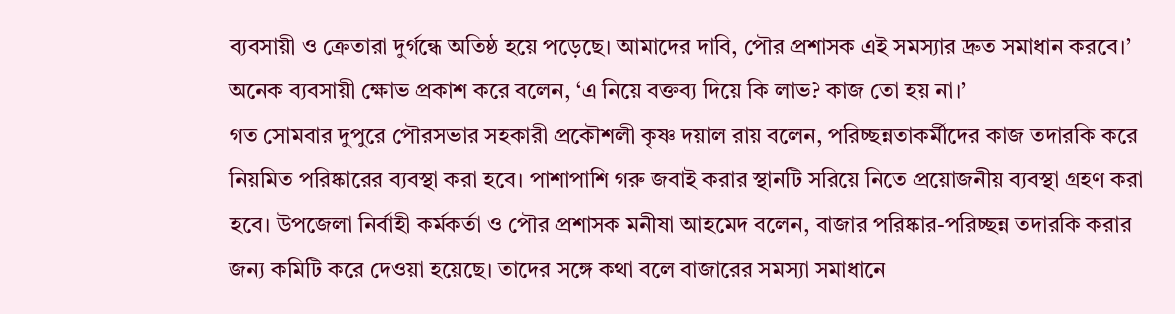ব্যবসায়ী ও ক্রেতারা দুর্গন্ধে অতিষ্ঠ হয়ে পড়েছে। আমাদের দাবি, পৌর প্রশাসক এই সমস্যার দ্রুত সমাধান করবে।’ অনেক ব্যবসায়ী ক্ষোভ প্রকাশ করে বলেন, ‘এ নিয়ে বক্তব্য দিয়ে কি লাভ? কাজ তো হয় না।’
গত সোমবার দুপুরে পৌরসভার সহকারী প্রকৌশলী কৃষ্ণ দয়াল রায় বলেন, পরিচ্ছন্নতাকর্মীদের কাজ তদারকি করে নিয়মিত পরিষ্কারের ব্যবস্থা করা হবে। পাশাপাশি গরু জবাই করার স্থানটি সরিয়ে নিতে প্রয়োজনীয় ব্যবস্থা গ্রহণ করা হবে। উপজেলা নির্বাহী কর্মকর্তা ও পৌর প্রশাসক মনীষা আহমেদ বলেন, বাজার পরিষ্কার-পরিচ্ছন্ন তদারকি করার জন্য কমিটি করে দেওয়া হয়েছে। তাদের সঙ্গে কথা বলে বাজারের সমস্যা সমাধানে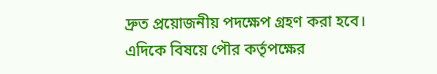দ্রুত প্রয়োজনীয় পদক্ষেপ গ্রহণ করা হবে।
এদিকে বিষয়ে পৌর কর্তৃপক্ষের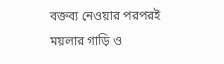বক্তব্য নেওয়ার পরপরই ময়লার গাড়ি ও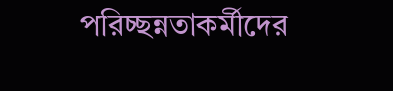পরিচ্ছন্নতাকর্মীদের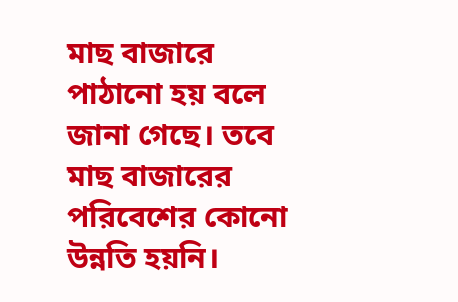মাছ বাজারে পাঠানো হয় বলে জানা গেছে। তবে মাছ বাজারের পরিবেশের কোনো উন্নতি হয়নি।